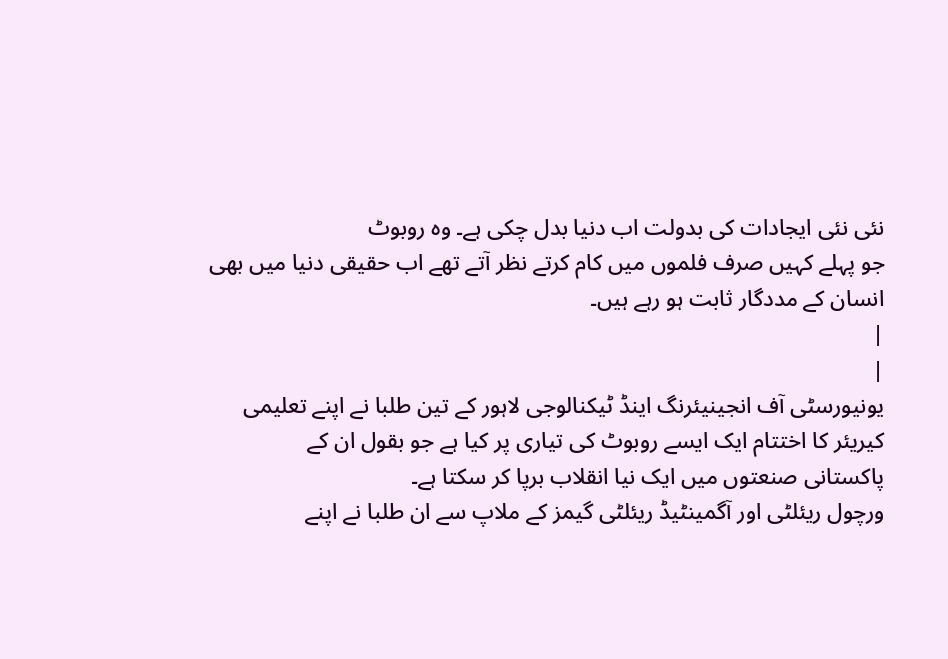نئی نئی ایجادات کی بدولت اب دنیا بدل چکی ہے۔ وہ روبوٹ
جو پہلے کہیں صرف فلموں میں کام کرتے نظر آتے تھے اب حقیقی دنیا میں بھی
انسان کے مددگار ثابت ہو رہے ہیں۔
|
|
یونیورسٹی آف انجینیئرنگ اینڈ ٹیکنالوجی لاہور کے تین طلبا نے اپنے تعلیمی
کیریئر کا اختتام ایک ایسے روبوٹ کی تیاری پر کیا ہے جو بقول ان کے
پاکستانی صنعتوں میں ایک نیا انقلاب برپا کر سکتا ہے۔
ورچول ریئلٹی اور آگمینٹیڈ ریئلٹی گیمز کے ملاپ سے ان طلبا نے اپنے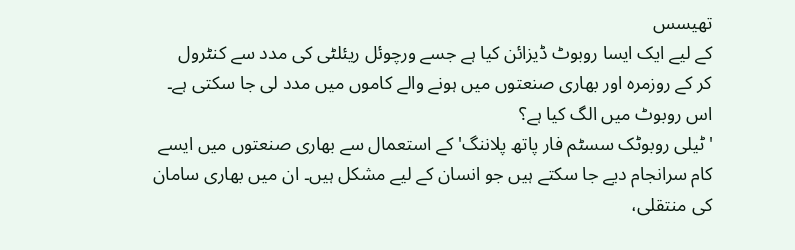تھیسس
کے لیے ایک ایسا روبوٹ ڈیزائن کیا ہے جسے ورچوئل ریئلٹی کی مدد سے کنٹرول
کر کے روزمرہ اور بھاری صنعتوں میں ہونے والے کاموں میں مدد لی جا سکتی ہے۔
اس روبوٹ میں الگ کیا ہے؟
'ٹیلی روبوٹک سسٹم فار پاتھ پلاننگ' کے استعمال سے بھاری صنعتوں میں ایسے
کام سرانجام دیے جا سکتے ہیں جو انسان کے لیے مشکل ہیں۔ ان میں بھاری سامان
کی منتقلی،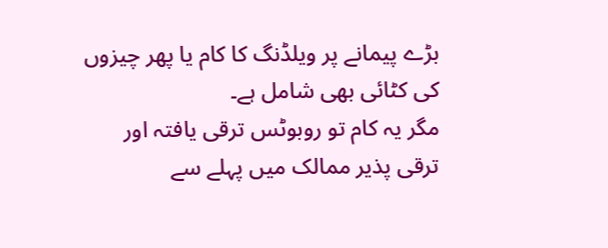بڑے پیمانے پر ویلڈنگ کا کام یا پھر چیزوں کی کٹائی بھی شامل ہے۔
مگر یہ کام تو روبوٹس ترقی یافتہ اور ترقی پذیر ممالک میں پہلے سے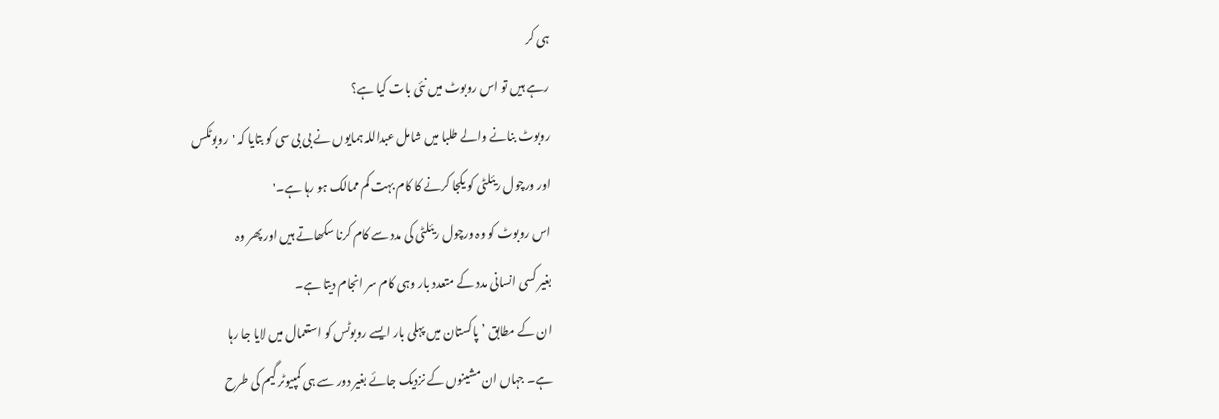ہی کر
رہے ہیں تو اس روبوٹ میں نئی بات کیا ہے؟
روبوٹ بنانے والے طلبا میں شامل عبداللہ ہمایوں نے بی بی سی کو بتایا کہ 'روبوٹکس
اور ورچول ریئلٹی کو یکجا کرنے کا کام بہت کم ممالک ہو رہا ہے۔'
اس روبوٹ کو وہ ورچول ریئلٹی کی مدد سے کام کرنا سکھاتے ہیں اور پھر وہ
بغیر کسی انسانی مدد کے متعدد بار وہی کام سر انجام دیتا ہے۔
ان کے مطابق ’پاکستان میں پہلی بار ایسے روبوٹس کو استعمال میں لایا جا رہا
ہے۔ جہاں ان مشینوں کے نزدیک جائے بغیر دور سے ہی کمپیوٹر گیم کی طرح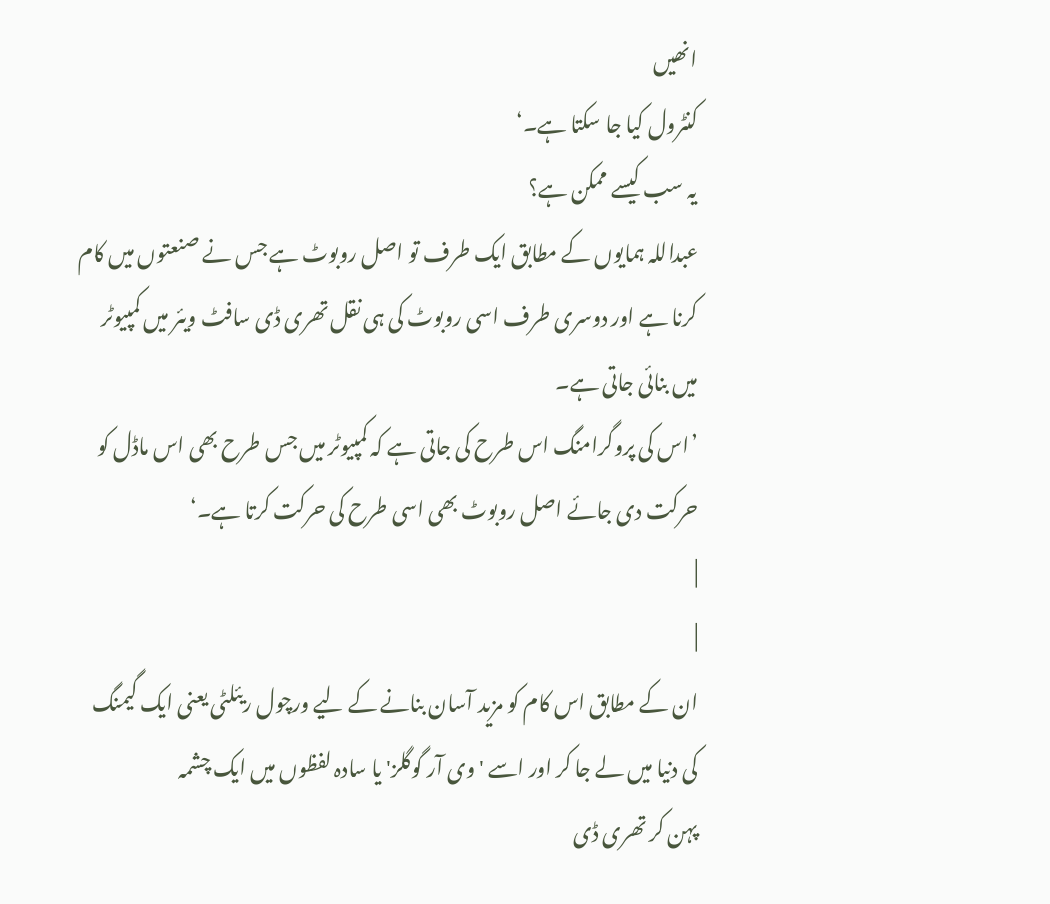انھیں
کنٹرول کیا جا سکتا ہے۔‘
یہ سب کیسے ممکن ہے؟
عبداللہ ہمایوں کے مطابق ایک طرف تو اصل روبوٹ ہے جس نے صنعتوں میں کام
کرنا ہے اور دوسری طرف اسی روبوٹ کی ہی نقل تھری ڈی سافٹ ویئر میں کمپیوٹر
میں بنائی جاتی ہے۔
’اس کی پروگرامنگ اس طرح کی جاتی ہے کہ کمپیوٹر میں جس طرح بھی اس ماڈل کو
حرکت دی جائے اصل روبوٹ بھی اسی طرح کی حرکت کرتا ہے۔‘
|
|
ان کے مطابق اس کام کو مزید آسان بنانے کے لیے ورچول ریئلٹی یعنی ایک گیمنگ
کی دنیا میں لے جا کر اور اسے 'وی آر گوگلز' یا سادہ لفظوں میں ایک چشمہ
پہن کر تھری ڈی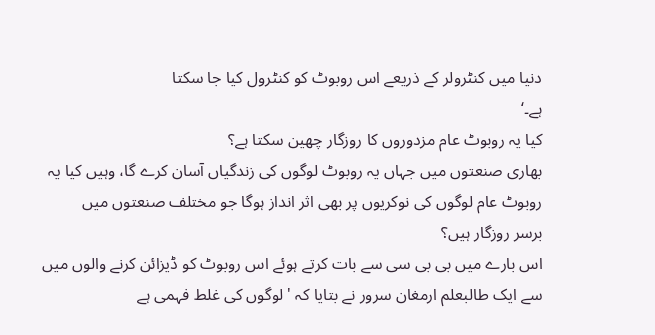دنیا میں کنٹرولر کے ذریعے اس روبوٹ کو کنٹرول کیا جا سکتا
ہے۔‘
کیا یہ روبوٹ عام مزدوروں کا روزگار چھین سکتا ہے؟
بھاری صنعتوں میں جہاں یہ روبوٹ لوگوں کی زندگیاں آسان کرے گا، وہیں کیا یہ
روبوٹ عام لوگوں کی نوکریوں پر بھی اثر انداز ہوگا جو مختلف صنعتوں میں
برسر روزگار ہیں؟
اس بارے میں بی بی سی سے بات کرتے ہوئے اس روبوٹ کو ڈیزائن کرنے والوں میں
سے ایک طالبعلم ارمغان سرور نے بتایا کہ 'لوگوں کی غلط فہمی ہے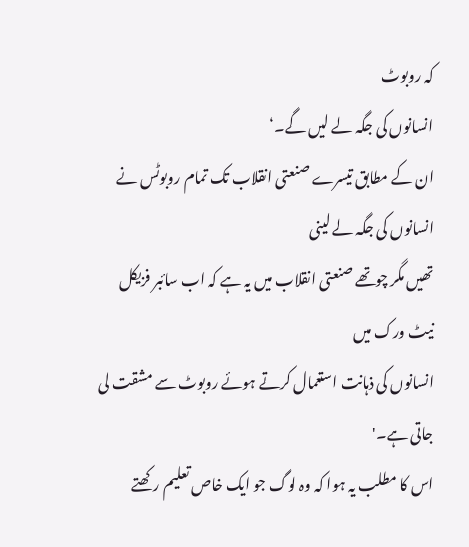کہ روبوٹ
انسانوں کی جگہ لے لیں گے۔‘
ان کے مطابق تیسرے صنعتی انقلاب تک تمام روبوٹس نے انسانوں کی جگہ لے لینی
تھیں مگر چوتھے صنعتی انقلاب میں یہ ہے کہ اب سائبر فزیکل نیٹ ورک میں
انسانوں کی ذہانت استعمال کرتے ہوئے روبوٹ سے مشقت لی جاتی ہے۔'
اس کا مطلب یہ ہوا کہ وہ لوگ جو ایک خاص تعلیم رکھتے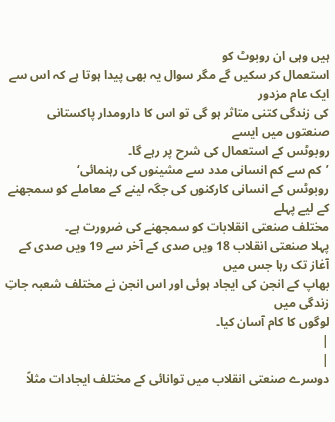ہیں وہی ان روبوٹ کو
استعمال کر سکیں گے مگر سوال یہ بھی پیدا ہوتا ہے کہ اس سے ایک عام مزدور
کی زندگی کتنی متاثر ہو گی تو اس کا دارومدار پاکستانی صنعتوں میں ایسے
روبوٹس کے استعمال کی شرح پر رہے گا۔
’کم سے کم انسانی مدد سے مشینوں کی رہنمائی‘
روبوٹس کے انسانی کارکنوں کی جگہ لینے کے معاملے کو سمجھنے کے لیے پہلے
مختلف صنعتی انقلابات کو سمجھنے کی ضرورت ہے۔
پہلا صنعتی انقلاب 18 ویں صدی کے آخر سے 19 ویں صدی کے آغاز تک رہا جس میں
بھاپ کے انجن کی ایجاد ہوئی اور اس انجن نے مختلف شعبہ جاتِ زندگی میں
لوگوں کا کام آسان کیا۔
|
|
دوسرے صنعتی انقلاب میں توانائی کے مختلف ایجادات مثلاً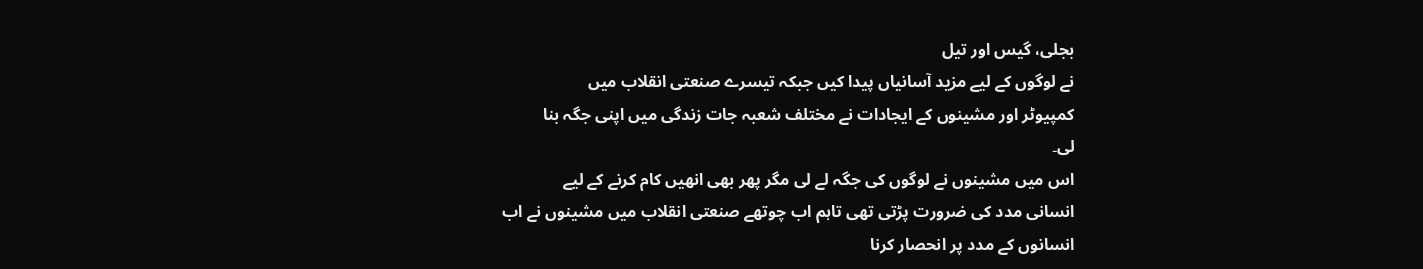بجلی، گیس اور تیل
نے لوگوں کے لیے مزید آسانیاں پیدا کیں جبکہ تیسرے صنعتی انقلاب میں
کمپیوٹر اور مشینوں کے ایجادات نے مختلف شعبہ جات زندگی میں اپنی جگہ بنا
لی۔
اس میں مشینوں نے لوگوں کی جگہ لے لی مگر پھر بھی انھیں کام کرنے کے لیے
انسانی مدد کی ضرورت پڑتی تھی تاہم اب چوتھے صنعتی انقلاب میں مشینوں نے اب
انسانوں کے مدد پر انحصار کرنا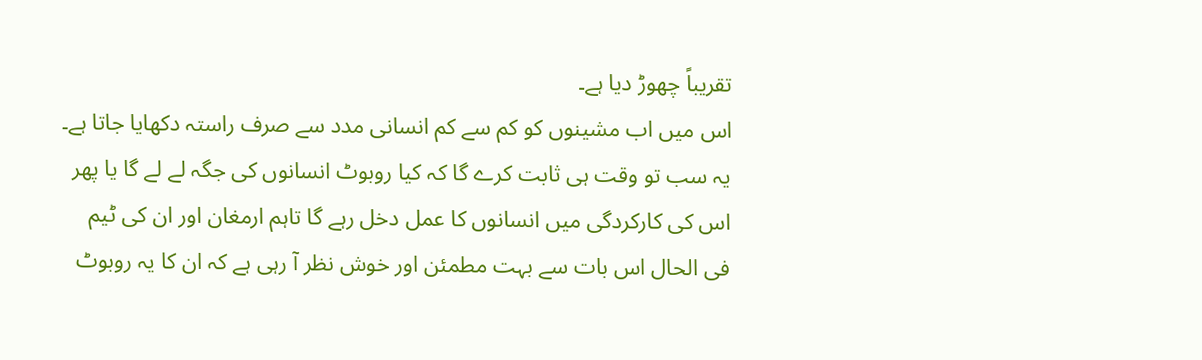تقریباً چھوڑ دیا ہے۔
اس میں اب مشینوں کو کم سے کم انسانی مدد سے صرف راستہ دکھایا جاتا ہے۔
یہ سب تو وقت ہی ثابت کرے گا کہ کیا روبوٹ انسانوں کی جگہ لے لے گا یا پھر
اس کی کارکردگی میں انسانوں کا عمل دخل رہے گا تاہم ارمغان اور ان کی ٹیم
فی الحال اس بات سے بہت مطمئن اور خوش نظر آ رہی ہے کہ ان کا یہ روبوٹ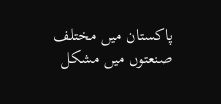پاکستان میں مختلف صنعتوں میں مشکل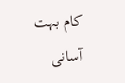کام بہت آسانی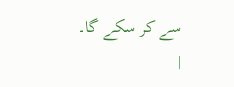سے کر سکے گا۔
|